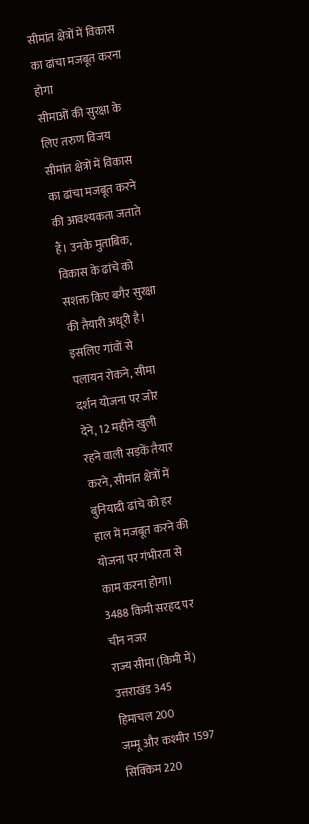सीमांत क्षेत्रों में विकास का ढांचा मजबूत करना होगा
सीमाओं की सुरक्षा के लिए तरुण विजय सीमांत क्षेत्रों में विकास का ढांचा मजबूत करने की आवश्यकता जताते हैं। उनके मुताबिक, विकास के ढांचे को सशक्त किए बगैर सुरक्षा की तैयारी अधूरी है। इसलिए गांवों से पलायन रोकने, सीमा दर्शन योजना पर जोर देने, 12 महीने खुली रहने वाली सड़कें तैयार करने, सीमांत क्षेत्रों में बुनियादी ढांचे को हर हाल में मजबूत करने की योजना पर गंभीरता से काम करना होगा।
3488 किमी सरहद पर चीन नजर
राज्य सीमा (किमी में)
उत्तराखंड 345
हिमाचल 200
जम्मू और कश्मीर 1597
सिक्किम 220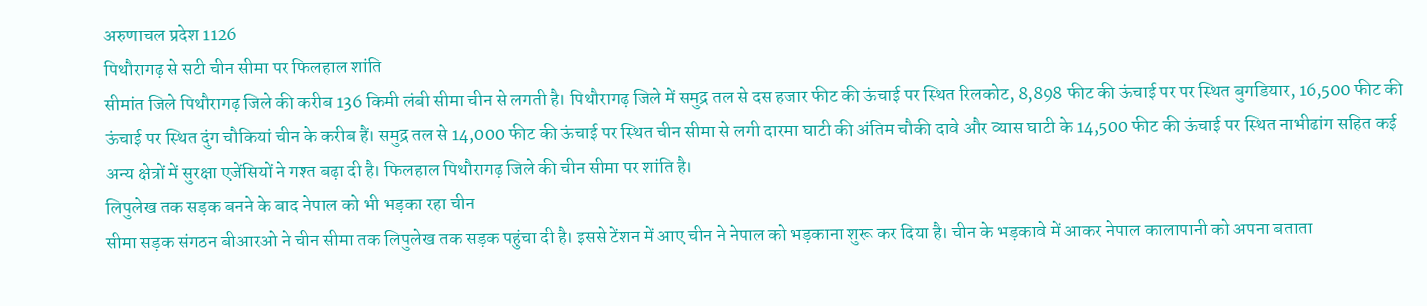अरुणाचल प्रदेश 1126
पिथौरागढ़ से सटी चीन सीमा पर फिलहाल शांति
सीमांत जिले पिथौरागढ़ जिले की करीब 136 किमी लंबी सीमा चीन से लगती है। पिथौरागढ़ जिले में समुद्र तल से दस हजार फीट की ऊंचाई पर स्थित रिलकोट, 8,898 फीट की ऊंचाई पर पर स्थित बुगडियार, 16,500 फीट की ऊंचाई पर स्थित दुंग चौकियां चीन के करीब हैं। समुद्र तल से 14,000 फीट की ऊंचाई पर स्थित चीन सीमा से लगी दारमा घाटी की अंतिम चौकी दावे और व्यास घाटी के 14,500 फीट की ऊंचाई पर स्थित नाभीढांग सहित कई अन्य क्षेत्रों में सुरक्षा एजेंसियों ने गश्त बढ़ा दी है। फिलहाल पिथौरागढ़ जिले की चीन सीमा पर शांति है।
लिपुलेख तक सड़क बनने के बाद नेपाल को भी भड़का रहा चीन
सीमा सड़क संगठन बीआरओ ने चीन सीमा तक लिपुलेख तक सड़क पहुंचा दी है। इससे टेंशन में आए चीन ने नेपाल को भड़काना शुरू कर दिया है। चीन के भड़कावे में आकर नेपाल कालापानी को अपना बताता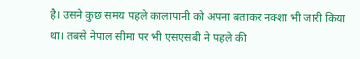है। उसने कुछ समय पहले कालापानी को अपना बताकर नक्शा भी जारी किया था। तबसे नेपाल सीमा पर भी एसएसबी ने पहले की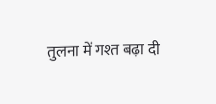तुलना में गश्त बढ़ा दी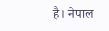है। नेपाल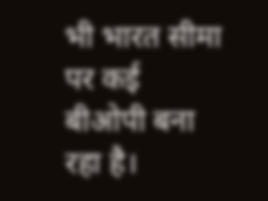भी भारत सीमा पर कई बीओपी बना रहा है।